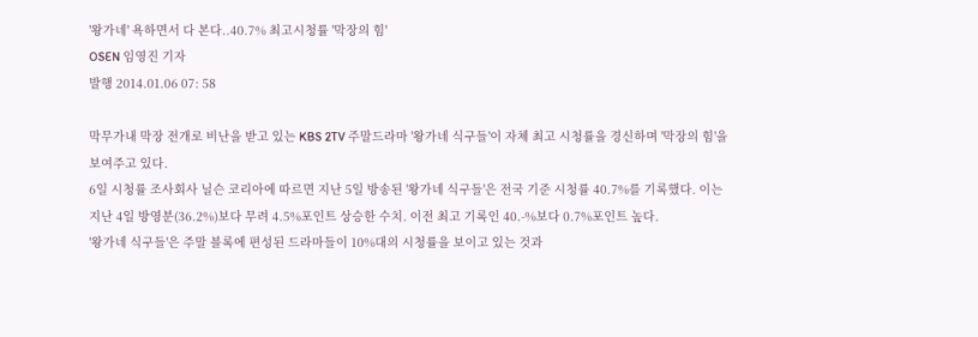'왕가네' 욕하면서 다 본다..40.7% 최고시청률 '막장의 힘'
OSEN 임영진 기자
발행 2014.01.06 07: 58

막무가내 막장 전개로 비난을 받고 있는 KBS 2TV 주말드라마 '왕가네 식구들'이 자체 최고 시청률을 경신하며 '막장의 힘'을 보여주고 있다.
6일 시청률 조사회사 닐슨 코리아에 따르면 지난 5일 방송된 '왕가네 식구들'은 전국 기준 시청률 40.7%를 기록했다. 이는 지난 4일 방영분(36.2%)보다 무려 4.5%포인트 상승한 수치. 이전 최고 기록인 40.-%보다 0.7%포인트 높다.
'왕가네 식구들'은 주말 블록에 편성된 드라마들이 10%대의 시청률을 보이고 있는 것과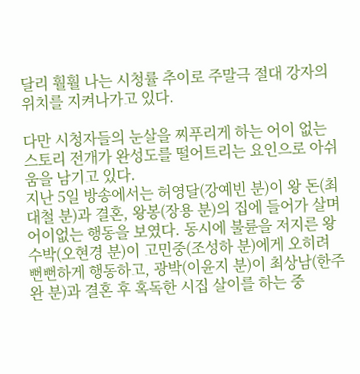달리 훨훨 나는 시청률 추이로 주말극 절대 강자의 위치를 지켜나가고 있다.

다만 시청자들의 눈살을 찌푸리게 하는 어이 없는 스토리 전개가 완성도를 떨어트리는 요인으로 아쉬움을 남기고 있다.
지난 5일 방송에서는 허영달(강예빈 분)이 왕 돈(최대철 분)과 결혼, 왕봉(장용 분)의 집에 들어가 살며 어이없는 행동을 보였다. 동시에 불륜을 저지른 왕수박(오현경 분)이 고민중(조성하 분)에게 오히려 뻔뻔하게 행동하고, 광박(이윤지 분)이 최상남(한주완 분)과 결혼 후 혹독한 시집 살이를 하는 중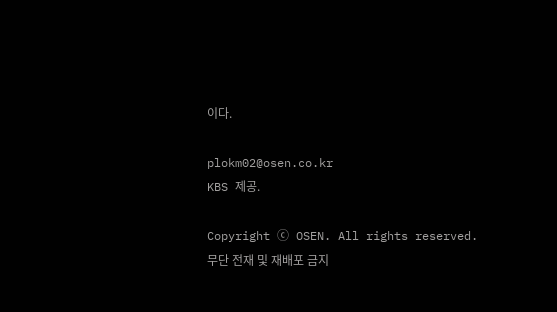이다.

plokm02@osen.co.kr
KBS 제공.

Copyright ⓒ OSEN. All rights reserved. 무단 전재 및 재배포 금지